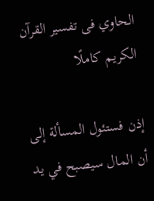الحاوي فى تفسير القرآن الكريم كاملًا

إذن فستئول المسألة إلى أن المال سيصبح في يد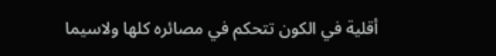أقلية في الكون تتحكم في مصائره كلها ولاسيما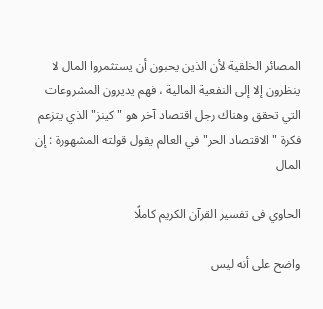المصائر الخلقية لأن الذين يحبون أن يستثمروا المال لا ينظرون إلا إلى النفعية المالية ، فهم يديرون المشروعات التي تحقق وهناك رجل اقتصاد آخر هو " كينز" الذي يتزعم فكرة " الاقتصاد الحر" في العالم يقول قولته المشهورة : إن المال

الحاوي فى تفسير القرآن الكريم كاملًا

واضح على أنه ليس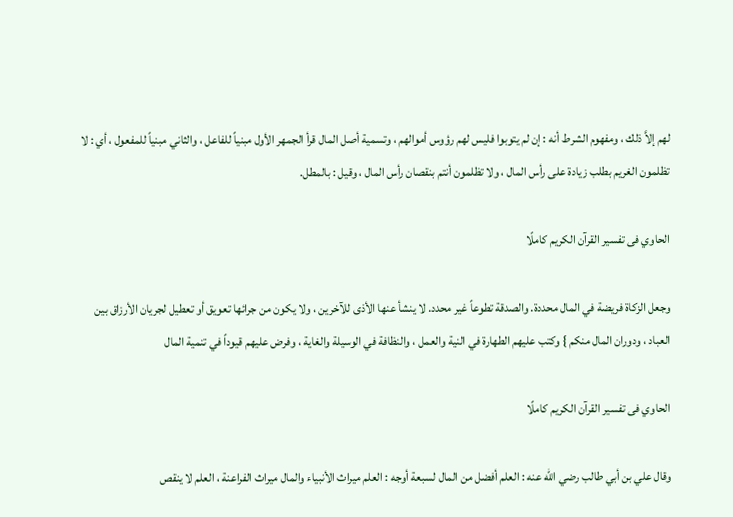لهم إلاَّ ذلك ، ومفهوم الشرط أنه : إن لم يتوبوا فليس لهم رؤوس أموالهم ، وتسمية أصل المال قرأ الجمهر الأول مبنياً للفاعل ، والثاني مبنياً للمفعول ، أي : لا تظلمون الغريم بطلب زيادة على رأس المال ، ولا تظلمون أنتم بنقصان رأس المال ، وقيل : بالمطل.

الحاوي فى تفسير القرآن الكريم كاملًا

وجعل الزكاة فريضة في المال محددة. والصدقة تطوعاً غير محدد. لا ينشأ عنها الأذى للآخرين ، ولا يكون من جرائها تعويق أو تعطيل لجريان الأرزاق بين العباد ، ودوران المال منكم } وكتب عليهم الطهارة في النية والعمل ، والنظافة في الوسيلة والغاية ، وفرض عليهم قيوداً في تنمية المال

الحاوي فى تفسير القرآن الكريم كاملًا

وقال علي بن أبي طالب رضي الله عنه : العلم أفضل من المال لسبعة أوجه : العلم ميراث الأنبياء والمال ميراث الفراعنة ، العلم لا ينقص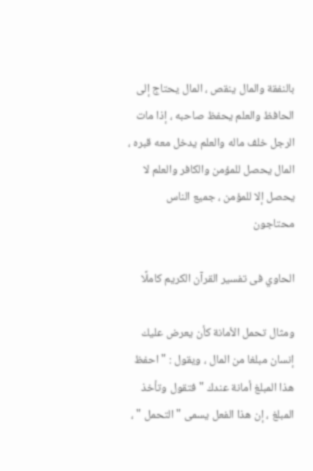بالنفقة والمال ينقص ، المال يحتاج إلى الحافظ والعلم يحفظ صاحبه ، إذا مات الرجل خلف ماله والعلم يدخل معه قبره ، المال يحصل للمؤمن والكافر والعلم لا يحصل إلا للمؤمن ، جميع الناس محتاجون

الحاوي فى تفسير القرآن الكريم كاملًا

ومثال تحمل الأمانة كأن يعرض عليك إنسان مبلغا من المال ، ويقول : " احفظ هذا المبلغ أمانة عندك " فتقول وتأخذ المبلغ ، إن هذا الفعل يسمى " التحمل " ،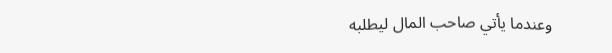وعندما يأتي صاحب المال ليطلبه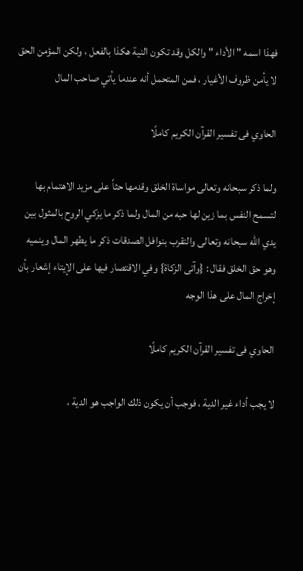فهذا اسمه " الأداء " والكل وقد تكون النية هكذا بالفعل ، ولكن المؤمن الحق لا يأمن ظروف الأغيار ، فمن المتحمل أنه عندما يأتي صاحب المال

الحاوي فى تفسير القرآن الكريم كاملًا

ولما ذكر سبحانه وتعالى مواساة الخلق وقدمها حثاً على مزيد الاهتمام بها لتسمح النفس بما زين لها حبه من المال ولما ذكر ما يزكي الروح بالمثول بين يدي الله سبحانه وتعالى والتقرب بنوافل الصدقات ذكر ما يطهر المال وينميه وهو حق الخلق فقال : {وآتى الزكاة} وفي الاقتصار فيها على الإيتاء إشعار بأن إخراج المال على هذا الوجه

الحاوي فى تفسير القرآن الكريم كاملًا

لا يجب أداء غير الدية ، فوجب أن يكون ذلك الواجب هو الدية ،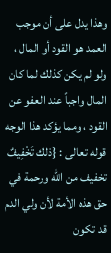وهذا يدل على أن موجب العمد هو القود أو المال ، ولو لم يكن كذلك لما كان المال واجباً عند العفو عن القود ، ومما يؤكد هذا الوجه قوله تعالى : {ذلك تَخْفِيفٌ تخفيف من الله ورحمة في حق هذه الأمة لأن ولي الدم قد تكون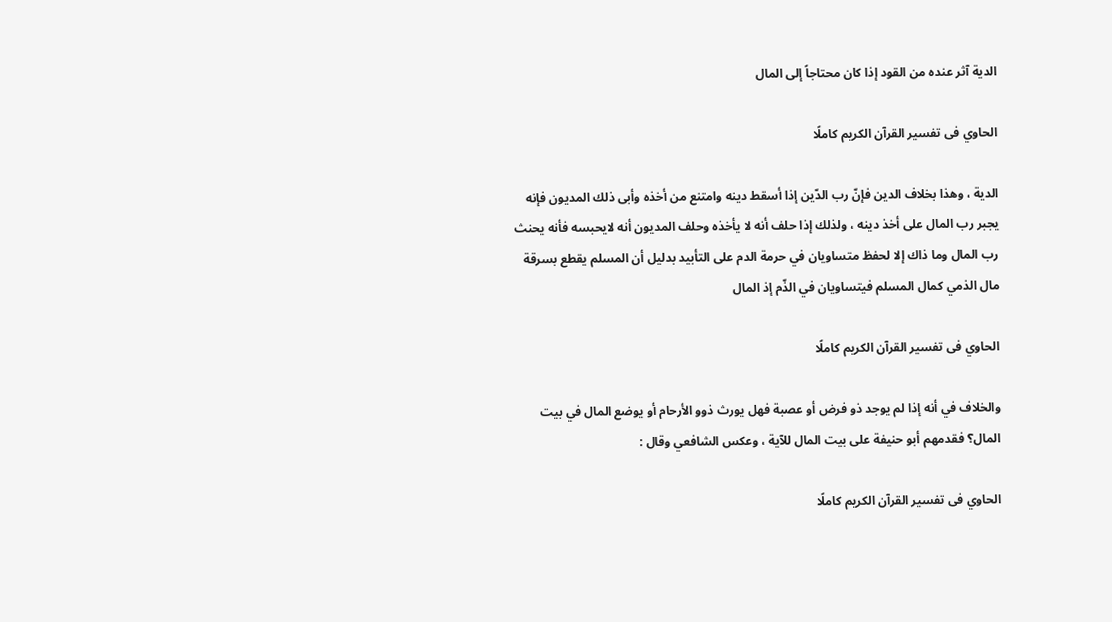الدية آثر عنده من القود إذا كان محتاجاً إلى المال

الحاوي فى تفسير القرآن الكريم كاملًا

الدية ، وهذا بخلاف الدين فإنّ رب الدّين إذا أسقط دينه وامتنع من أخذه وأبى ذلك المديون فإنه يجبر رب المال على أخذ دينه ، ولذلك إذا حلف أنه لا يأخذه وحلف المديون أنه لايحبسه فأنه يحنث رب المال وما ذاك إلا لحفظ متساويان في حرمة الدم على التأبيد بدليل أن المسلم يقطع بسرقة مال الذمي كمال المسلم فيتساويان في الذّم إذ المال

الحاوي فى تفسير القرآن الكريم كاملًا

والخلاف في أنه إذا لم يوجد ذو فرض أو عصبة فهل يورث ذوو الأرحام أو يوضع المال في بيت المال؟ فقدمهم أبو حنيفة على بيت المال للآية ، وعكس الشافعي وقال :

الحاوي فى تفسير القرآن الكريم كاملًا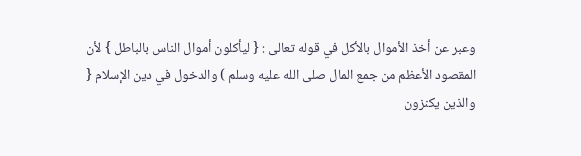وعبر عن أخذ الأموال بالأكل في قوله تعالى : { ليأكلون أموال الناس بالباطل } لأن المقصود الأعظم من جمع المال صلى الله عليه وسلم ) والدخول في دين الإسلام { والذين يكنزون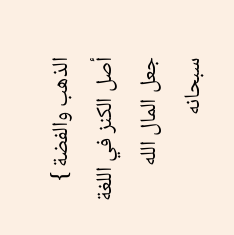الذهب والفضة } أصل الكنز في اللغة جعل المال الله سبحانه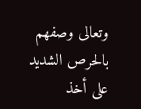وتعالى وصفهم بالحرص الشديد على أخذ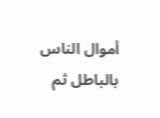أموال الناس بالباطل ثم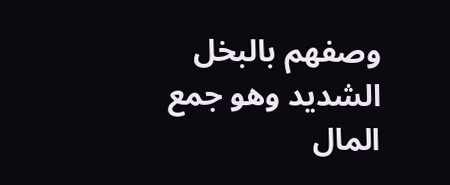وصفهم بالبخل الشديد وهو جمع المال